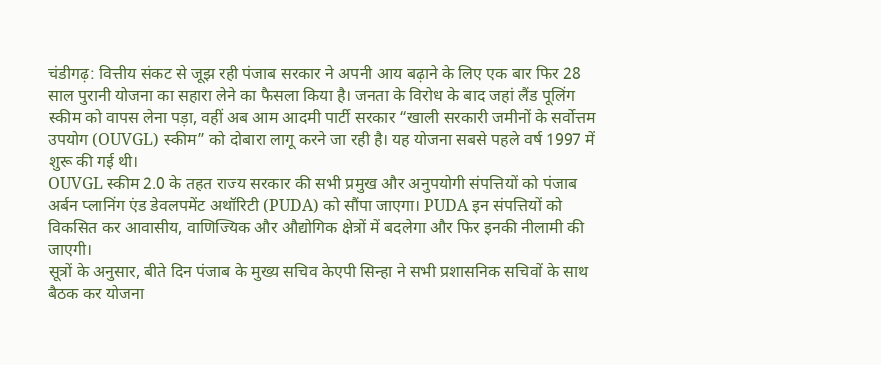चंडीगढ़: वित्तीय संकट से जूझ रही पंजाब सरकार ने अपनी आय बढ़ाने के लिए एक बार फिर 28 साल पुरानी योजना का सहारा लेने का फैसला किया है। जनता के विरोध के बाद जहां लैंड पूलिंग स्कीम को वापस लेना पड़ा, वहीं अब आम आदमी पार्टी सरकार “खाली सरकारी जमीनों के सर्वोत्तम उपयोग (OUVGL) स्कीम” को दोबारा लागू करने जा रही है। यह योजना सबसे पहले वर्ष 1997 में शुरू की गई थी।
OUVGL स्कीम 2.0 के तहत राज्य सरकार की सभी प्रमुख और अनुपयोगी संपत्तियों को पंजाब अर्बन प्लानिंग एंड डेवलपमेंट अथॉरिटी (PUDA) को सौंपा जाएगा। PUDA इन संपत्तियों को विकसित कर आवासीय, वाणिज्यिक और औद्योगिक क्षेत्रों में बदलेगा और फिर इनकी नीलामी की जाएगी।
सूत्रों के अनुसार, बीते दिन पंजाब के मुख्य सचिव केएपी सिन्हा ने सभी प्रशासनिक सचिवों के साथ बैठक कर योजना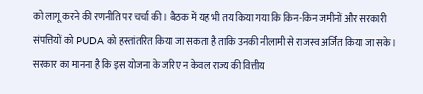को लागू करने की रणनीति पर चर्चा की। बैठक में यह भी तय किया गया कि किन-किन जमीनों और सरकारी संपत्तियों को PUDA को हस्तांतरित किया जा सकता है ताकि उनकी नीलामी से राजस्व अर्जित किया जा सके।
सरकार का मानना है कि इस योजना के जरिए न केवल राज्य की वित्तीय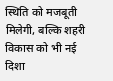स्थिति को मजबूती मिलेगी, बल्कि शहरी विकास को भी नई दिशा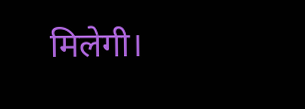मिलेगी।